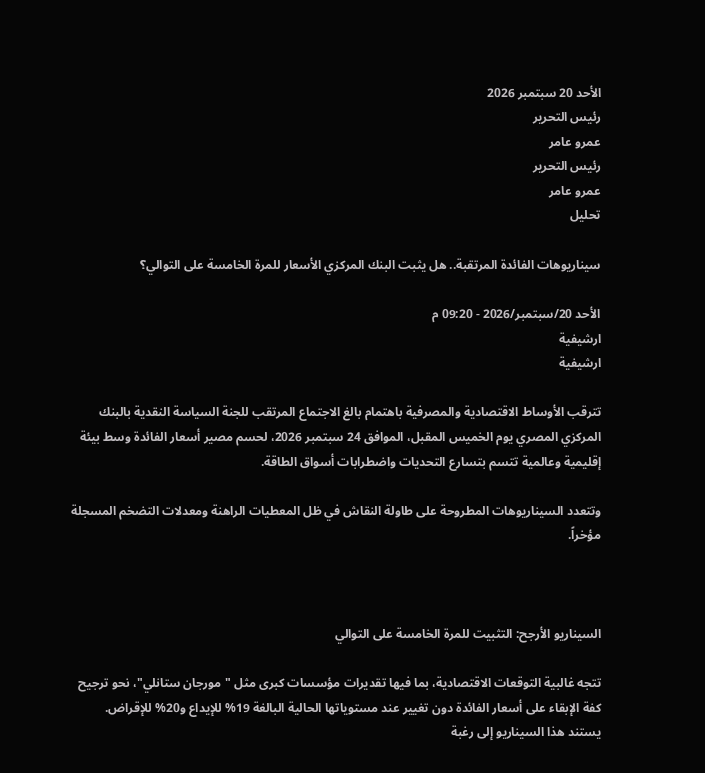الأحد 20 سبتمبر 2026
رئيس التحرير
عمرو عامر
رئيس التحرير
عمرو عامر
تحليل

سيناريوهات الفائدة المرتقبة.. هل يثبت البنك المركزي الأسعار للمرة الخامسة على التوالي؟

الأحد 20/سبتمبر/2026 - 09:20 م
ارشيفية
ارشيفية

تترقب الأوساط الاقتصادية والمصرفية باهتمام بالغ الاجتماع المرتقب للجنة السياسة النقدية بالبنك المركزي المصري يوم الخميس المقبل، الموافق 24 سبتمبر 2026، لحسم مصير أسعار الفائدة وسط بيئة إقليمية وعالمية تتسم بتسارع التحديات واضطرابات أسواق الطاقة.

وتتعدد السيناريوهات المطروحة على طاولة النقاش في ظل المعطيات الراهنة ومعدلات التضخم المسجلة مؤخراً.



السيناريو الأرجح: التثبيت للمرة الخامسة على التوالي

تتجه غالبية التوقعات الاقتصادية، بما فيها تقديرات مؤسسات كبرى مثل "مورجان ستانلي"، نحو ترجيح كفة الإبقاء على أسعار الفائدة دون تغيير عند مستوياتها الحالية البالغة 19% للإيداع و20% للإقراض. يستند هذا السيناريو إلى رغبة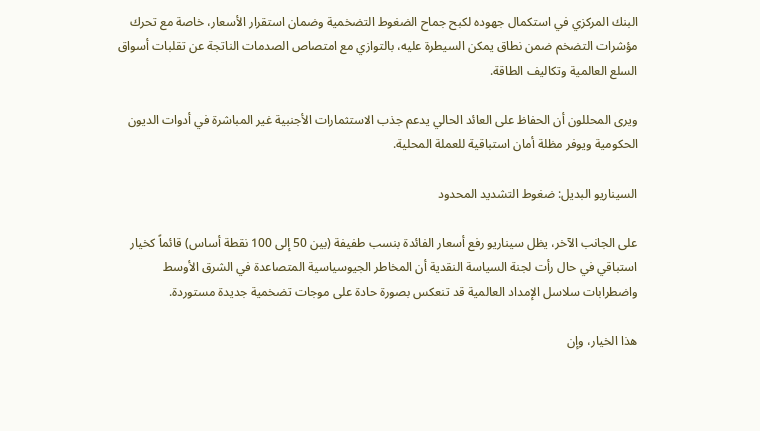البنك المركزي في استكمال جهوده لكبح جماح الضغوط التضخمية وضمان استقرار الأسعار، خاصة مع تحرك مؤشرات التضخم ضمن نطاق يمكن السيطرة عليه، بالتوازي مع امتصاص الصدمات الناتجة عن تقلبات أسواق السلع العالمية وتكاليف الطاقة.

ويرى المحللون أن الحفاظ على العائد الحالي يدعم جذب الاستثمارات الأجنبية غير المباشرة في أدوات الديون الحكومية ويوفر مظلة أمان استباقية للعملة المحلية.

السيناريو البديل: ضغوط التشديد المحدود

على الجانب الآخر، يظل سيناريو رفع أسعار الفائدة بنسب طفيفة (بين 50 إلى 100 نقطة أساس) قائماً كخيار استباقي في حال رأت لجنة السياسة النقدية أن المخاطر الجيوسياسية المتصاعدة في الشرق الأوسط واضطرابات سلاسل الإمداد العالمية قد تنعكس بصورة حادة على موجات تضخمية جديدة مستوردة.

هذا الخيار، وإن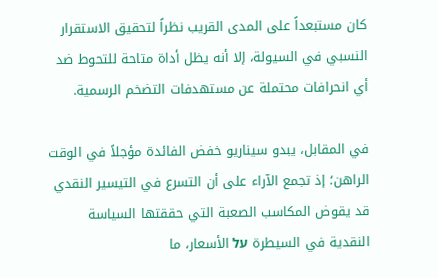كان مستبعداً على المدى القريب نظراً لتحقيق الاستقرار النسبي في السيولة، إلا أنه يظل أداة متاحة للتحوط ضد أي انحرافات محتملة عن مستهدفات التضخم الرسمية.

في المقابل، يبدو سيناريو خفض الفائدة مؤجلاً في الوقت الراهن؛ إذ تجمع الآراء على أن التسرع في التيسير النقدي قد يقوض المكاسب الصعبة التي حققتها السياسة النقدية في السيطرة על الأسعار، ما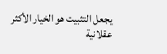يجعل التثبيت هو الخيار الأكثر عقلانية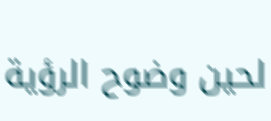لحين وضوح الرؤية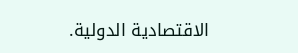الاقتصادية الدولية.